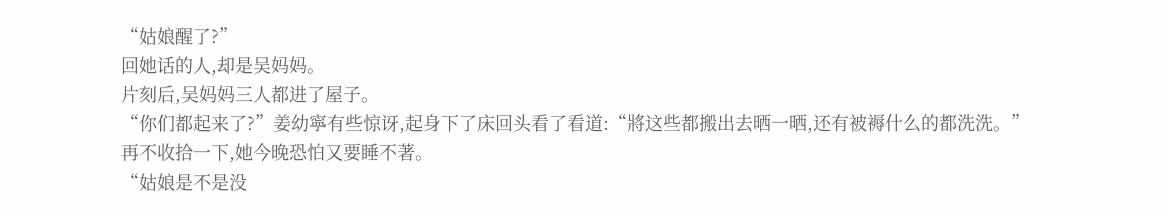“姑娘醒了?”
回她话的人,却是吴妈妈。
片刻后,吴妈妈三人都进了屋子。
“你们都起来了?”姜幼寧有些惊讶,起身下了床回头看了看道:“將这些都搬出去晒一晒,还有被褥什么的都洗洗。”
再不收拾一下,她今晚恐怕又要睡不著。
“姑娘是不是没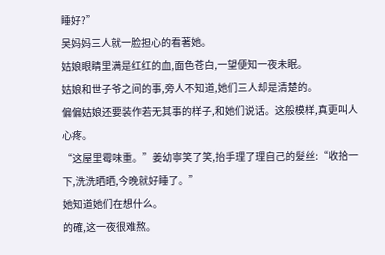睡好?”
吴妈妈三人就一脸担心的看著她。
姑娘眼睛里满是红红的血,面色苍白,一望便知一夜未眠。
姑娘和世子爷之间的事,旁人不知道,她们三人却是清楚的。
偏偏姑娘还要装作若无其事的样子,和她们说话。这般模样,真更叫人心疼。
“这屋里霉味重。”姜幼寧笑了笑,抬手理了理自己的髮丝:“收拾一下,洗洗晒晒,今晚就好睡了。”
她知道她们在想什么。
的確,这一夜很难熬。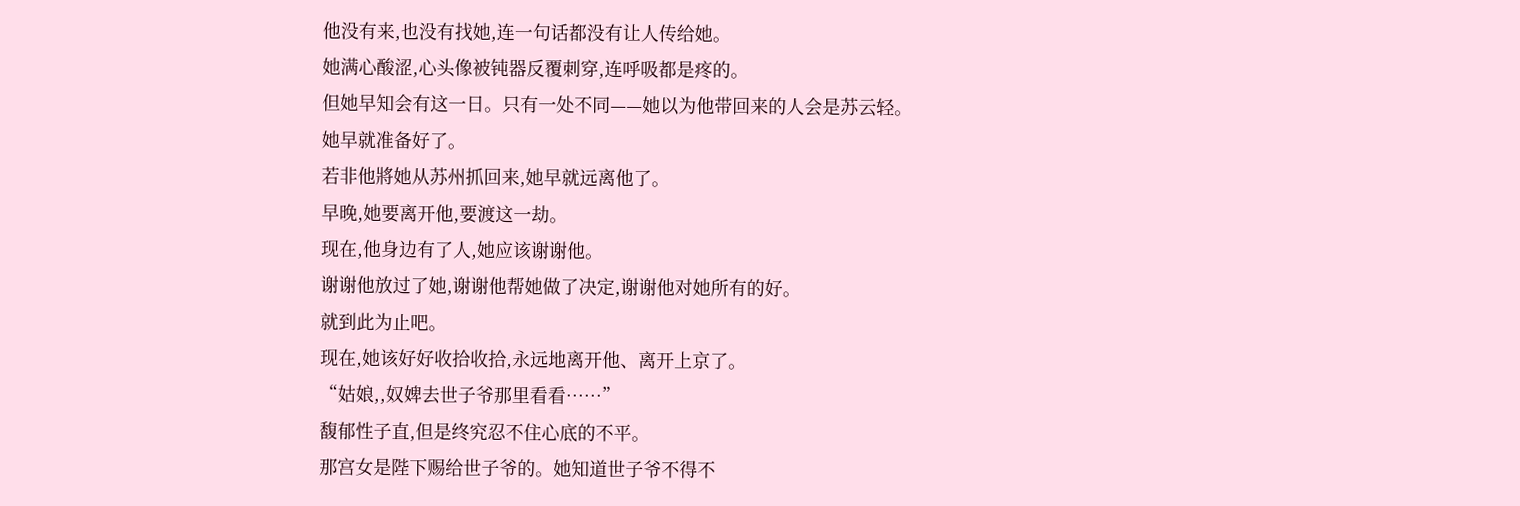他没有来,也没有找她,连一句话都没有让人传给她。
她满心酸涩,心头像被钝器反覆刺穿,连呼吸都是疼的。
但她早知会有这一日。只有一处不同——她以为他带回来的人会是苏云轻。
她早就准备好了。
若非他將她从苏州抓回来,她早就远离他了。
早晚,她要离开他,要渡这一劫。
现在,他身边有了人,她应该谢谢他。
谢谢他放过了她,谢谢他帮她做了决定,谢谢他对她所有的好。
就到此为止吧。
现在,她该好好收拾收拾,永远地离开他、离开上京了。
“姑娘,,奴婢去世子爷那里看看……”
馥郁性子直,但是终究忍不住心底的不平。
那宫女是陛下赐给世子爷的。她知道世子爷不得不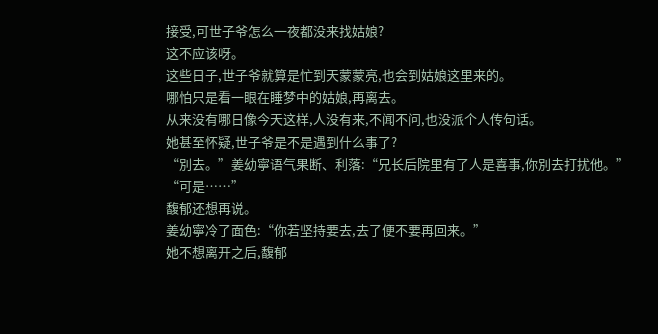接受,可世子爷怎么一夜都没来找姑娘?
这不应该呀。
这些日子,世子爷就算是忙到天蒙蒙亮,也会到姑娘这里来的。
哪怕只是看一眼在睡梦中的姑娘,再离去。
从来没有哪日像今天这样,人没有来,不闻不问,也没派个人传句话。
她甚至怀疑,世子爷是不是遇到什么事了?
“別去。”姜幼寧语气果断、利落:“兄长后院里有了人是喜事,你別去打扰他。”
“可是……”
馥郁还想再说。
姜幼寧冷了面色:“你若坚持要去,去了便不要再回来。”
她不想离开之后,馥郁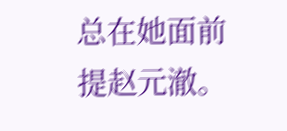总在她面前提赵元澈。